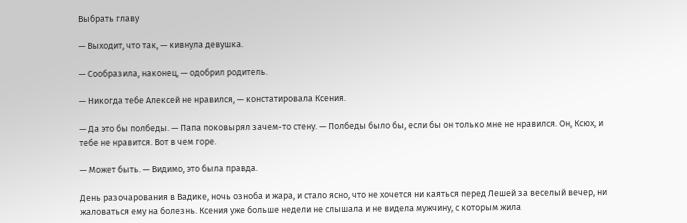Выбрать главу

— Выходит, что так, — кивнула девушка.

— Сообразила, наконец, — одобрил родитель.

— Никогда тебе Алексей не нравился, — констатировала Ксения.

— Да это бы полбеды. — Папа поковырял зачем-то стену. — Полбеды было бы, если бы он только мне не нравился. Он, Ксюх, и тебе не нравится. Вот в чем горе.

— Может быть. — Видимо, это была правда.

День разочарования в Вадике, ночь озноба и жара, и стало ясно, что не хочется ни каяться перед Лешей за веселый вечер, ни жаловаться ему на болезнь. Ксения уже больше недели не слышала и не видела мужчину, с которым жила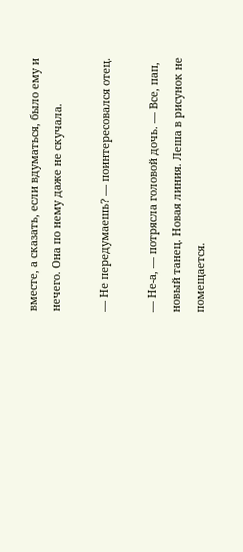вместе, а сказать, если вдуматься, было ему и нечего. Она по нему даже не скучала.

— Не передумаешь? — поинтересовался отец.

— Не-а, — потрясла головой дочь. — Все, пап, новый танец. Новая линия. Леша в рисунок не помещается.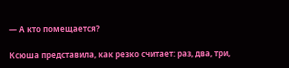— А кто помещается?

Ксюша представила, как резко считает: раз, два, три,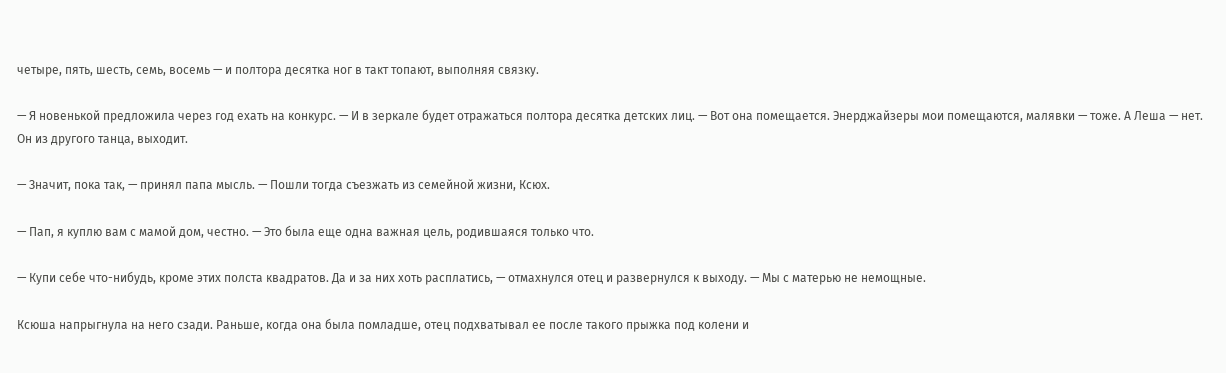четыре, пять, шесть, семь, восемь — и полтора десятка ног в такт топают, выполняя связку.

— Я новенькой предложила через год ехать на конкурс. — И в зеркале будет отражаться полтора десятка детских лиц. — Вот она помещается. Энерджайзеры мои помещаются, малявки — тоже. А Леша — нет. Он из другого танца, выходит.

— Значит, пока так, — принял папа мысль. — Пошли тогда съезжать из семейной жизни, Ксюх.

— Пап, я куплю вам с мамой дом, честно. — Это была еще одна важная цель, родившаяся только что.

— Купи себе что-нибудь, кроме этих полста квадратов. Да и за них хоть расплатись, — отмахнулся отец и развернулся к выходу. — Мы с матерью не немощные.

Ксюша напрыгнула на него сзади. Раньше, когда она была помладше, отец подхватывал ее после такого прыжка под колени и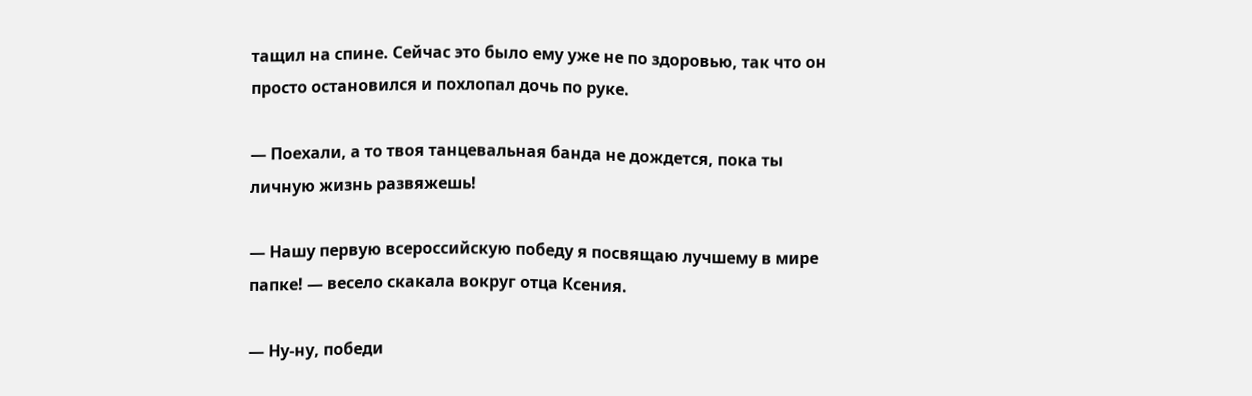тащил на спине. Сейчас это было ему уже не по здоровью, так что он просто остановился и похлопал дочь по руке.

— Поехали, а то твоя танцевальная банда не дождется, пока ты личную жизнь развяжешь!

— Нашу первую всероссийскую победу я посвящаю лучшему в мире папке! — весело скакала вокруг отца Ксения.

— Ну-ну, победи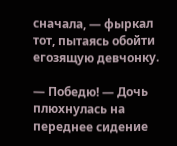сначала, — фыркал тот, пытаясь обойти егозящую девчонку.

— Победю! — Дочь плюхнулась на переднее сидение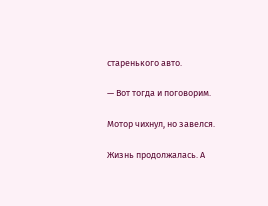старенького авто.

— Вот тогда и поговорим.

Мотор чихнул, но завелся.

Жизнь продолжалась. А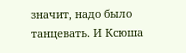значит, надо было танцевать. И Ксюша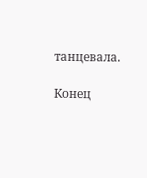танцевала.

Конец